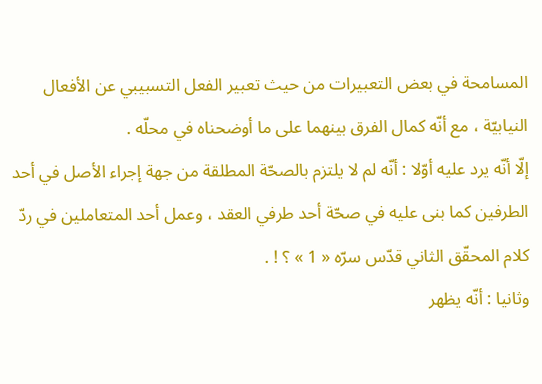المسامحة في بعض التعبيرات من حيث تعبير الفعل التسبيبي عن الأفعال النيابيّة ، مع أنّه كمال الفرق بينهما على ما أوضحناه في محلّه .
إلّا أنّه يرد عليه أوّلا : أنّه لم لا يلتزم بالصحّة المطلقة من جهة إجراء الأصل في أحد الطرفين كما بنى عليه في صحّة أحد طرفي العقد ، وعمل أحد المتعاملين في ردّ كلام المحقّق الثاني قدّس سرّه « 1 » ؟ ! .
وثانيا : أنّه يظهر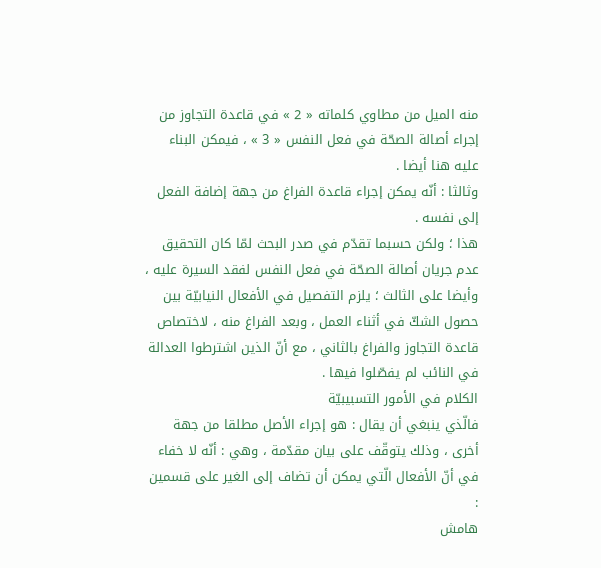منه الميل من مطاوي كلماته « 2 » في قاعدة التجاوز من إجراء أصالة الصحّة في فعل النفس « 3 » ، فيمكن البناء عليه هنا أيضا .
وثالثا : أنّه يمكن إجراء قاعدة الفراغ من جهة إضافة الفعل إلى نفسه .
هذا ؛ ولكن حسبما تقدّم في صدر البحث لمّا كان التحقيق عدم جريان أصالة الصحّة في فعل النفس لفقد السيرة عليه ، وأيضا على الثالث ؛ يلزم التفصيل في الأفعال النيابيّة بين حصول الشكّ في أثناء العمل ، وبعد الفراغ منه ، لاختصاص قاعدة التجاوز والفراغ بالثاني ، مع أنّ الذين اشترطوا العدالة في النائب لم يفصّلوا فيها .
الكلام في الأمور التسبيبيّة
فالّذي ينبغي أن يقال : هو إجراء الأصل مطلقا من جهة أخرى ، وذلك يتوقّف على بيان مقدّمة ، وهي : أنّه لا خفاء في أنّ الأفعال الّتي يمكن أن تضاف إلى الغير على قسمين :
هامش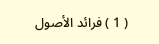( 1 ) فرائد الأصول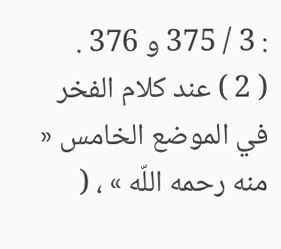: 3 / 375 و 376 .
( 2 ) عند كلام الفخر في الموضع الخامس « منه رحمه اللّه » ، (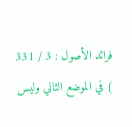فرائد الأصول : 3 / 331 ) في الموضع الثاني وليس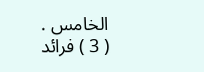الخامس .
( 3 ) فرائد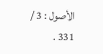الأصول : 3 / 331 .